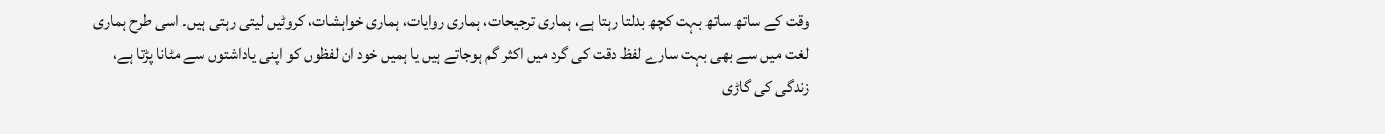وقت کے ساتھ ساتھ بہت کچھ بدلتا رہتا ہے، ہماری ترجیحات، ہماری روایات، ہماری خواہشات، کروٹیں لیتی رہتی ہیں۔ اسی طرح ہماری لغت میں سے بھی بہت سارے لفظ دقت کی گرد میں اکثر گم ہوجاتے ہیں یا ہمیں خود ان لفظوں کو اپنی یاداشتوں سے مٹانا پڑتا ہے، زندگی کی گاڑی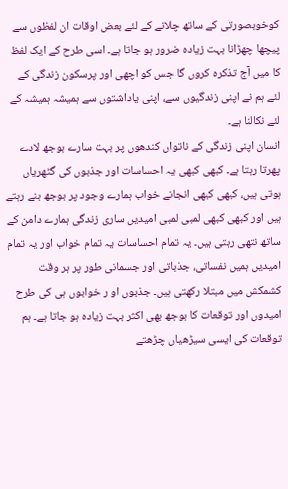کوخوبصورتی کے ساتھ چلانے کے لئے بعض اوقات ان لفظوں سے پیچھا چھڑانا بہت زیادہ ضرور ہو جاتا ہے۔ اسی طرح کے ایک لفظ کا میں آج تذکرہ کروں گا جس کو اچھی اور پرسکون زندگی کے لئے ہم نے اپنی زندگیوں سے، اپنی یاداشتوں سے ہمیشہ ہمیشہ کے لئے نکالنا ہے۔
انسان اپنی زندگی کے ناتواں کندھوں پر بہت سارے بوجھ لادے پھرتا رہتا ہے۔ کبھی کبھی یہ احساسات اور جذبوں کی گٹھریاں ہوتی ہیں، کبھی کبھی انجانے خواب ہمارے وجود پر بوجھ بنے رہتے ہیں اور کبھی کبھی لمبی لمبی امیدیں ساری زندگی ہمارے دامن کے ساتھ نتھی رہتی ہیں۔ یہ تمام احساسات یہ تمام خواب اور یہ تمام امیدیں ہمیں نفساتی، جذباتی اور جسمانی طور پر ہر وقت کشمکش میں مبتلا رکھتی ہیں۔ جذبوں او ر خوابوں ہی کی طرح امیدوں اور توقعات کا بوجھ بھی اکثر بہت زیادہ ہو جاتا ہے۔ ہم توقعات کی ایسی سیڑھیاں چڑھتے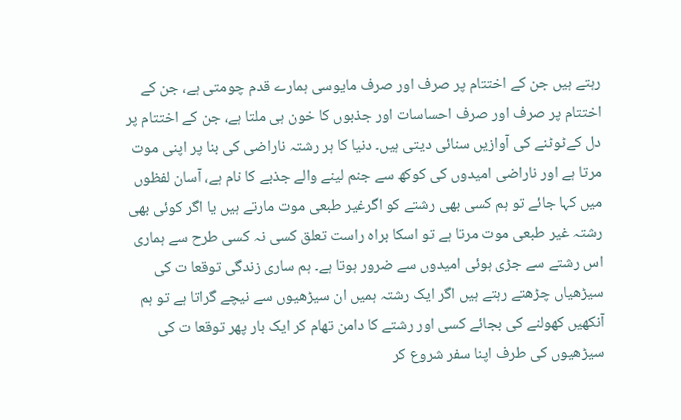رہتے ہیں جن کے اختتام پر صرف اور صرف مایوسی ہمارے قدم چومتی ہے، جن کے اختتام پر صرف اور صرف احساسات اور جذبوں کا خون ہی ملتا ہے، جن کے اختتام پر دل کےٹوٹنے کی آوازیں سنائی دیتی ہیں۔ دنیا کا ہر رشتہ ناراضی کی بنا پر اپنی موت مرتا ہے اور ناراضی امیدوں کی کوکھ سے جنم لینے والے جذبے کا نام ہے، آسان لفظوں میں کہا جائے تو ہم کسی بھی رشتے کو اگرغیر طبعی موت مارتے ہیں یا اگر کوئی بھی رشتہ غیر طبعی موت مرتا ہے تو اسکا براہ راست تعلق کسی نہ کسی طرح سے ہماری اس رشتے سے جڑی ہوئی امیدوں سے ضرور ہوتا ہے۔ ہم ساری زندگی توقعا ت کی سیڑھیاں چڑھتے رہتے ہیں اگر ایک رشتہ ہمیں ان سیڑھیوں سے نیچے گراتا ہے تو ہم آنکھیں کھولنے کی بجائے کسی اور رشتے کا دامن تھام کر ایک بار پھر توقعا ت کی سیڑھیوں کی طرف اپنا سفر شروع کر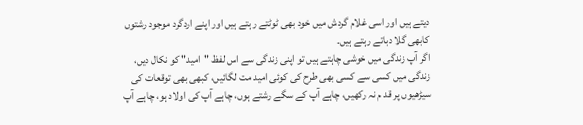دیتے ہیں اور اسی غلام گردش میں خود بھی ٹوٹتے رہتے ہیں اور اپنے اردگرد موجود رشتوں کابھی گلا دباتے رہتے ہیں۔
اگر آپ زندگی میں خوشی چاہتے ہیں تو اپنی زندگی سے اس لفظ "امید" کو نکال دیں، زندگی میں کسی سے کسی بھی طرح کی کوئی امید مت لگائیں، کبھی بھی توقعات کی سیڑھیوں پر قد م نہ رکھیں، چاہے آپ کے سگے رشتے ہوں، چاہے آپ کی اولاد ہو، چاہے آپ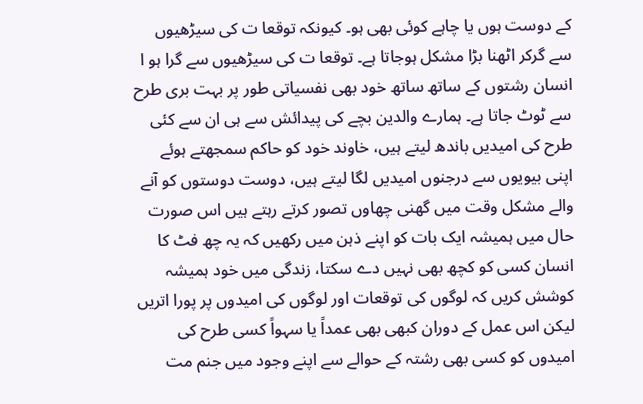کے دوست ہوں یا چاہے کوئی بھی ہو۔ کیونکہ توقعا ت کی سیڑھیوں سے گرکر اٹھنا بڑا مشکل ہوجاتا ہے۔ توقعا ت کی سیڑھیوں سے گرا ہو ا انسان رشتوں کے ساتھ ساتھ خود بھی نفسیاتی طور پر بہت بری طرح سے ٹوٹ جاتا ہے۔ ہمارے والدین بچے کی پیدائش سے ہی ان سے کئی طرح کی امیدیں باندھ لیتے ہیں، خاوند خود کو حاکم سمجھتے ہوئے اپنی بیویوں سے درجنوں امیدیں لگا لیتے ہیں، دوست دوستوں کو آنے والے مشکل وقت میں گھنی چھاوں تصور کرتے رہتے ہیں اس صورت حال میں ہمیشہ ایک بات کو اپنے ذہن میں رکھیں کہ یہ چھ فٹ کا انسان کسی کو کچھ بھی نہیں دے سکتا، زندگی میں خود ہمیشہ کوشش کریں کہ لوگوں کی توقعات اور لوگوں کی امیدوں پر پورا اتریں لیکن اس عمل کے دوران کبھی بھی عمداً یا سہواً کسی طرح کی امیدوں کو کسی بھی رشتہ کے حوالے سے اپنے وجود میں جنم مت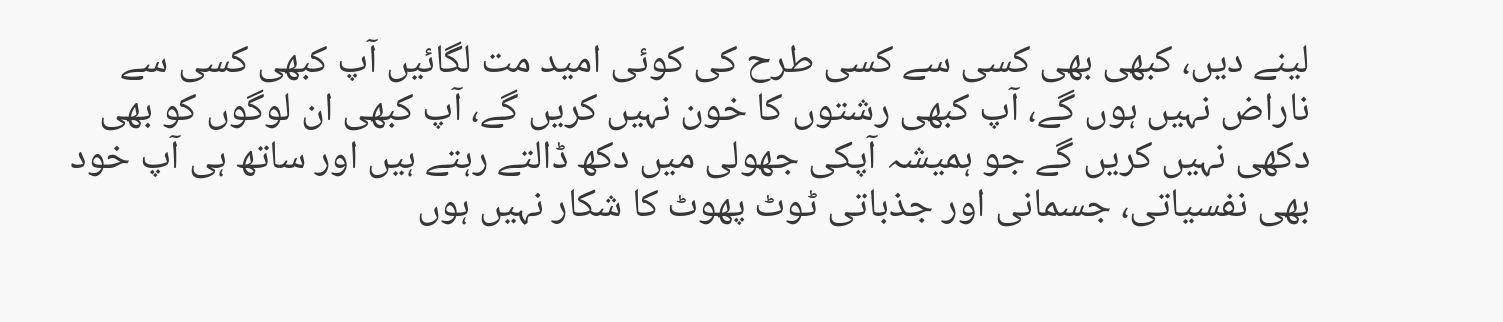لینے دیں، کبھی بھی کسی سے کسی طرح کی کوئی امید مت لگائیں آپ کبھی کسی سے ناراض نہیں ہوں گے، آپ کبھی رشتوں کا خون نہیں کریں گے، آپ کبھی ان لوگوں کو بھی دکھی نہیں کریں گے جو ہمیشہ آپکی جھولی میں دکھ ڈالتے رہتے ہیں اور ساتھ ہی آپ خود بھی نفسیاتی، جسمانی اور جذباتی ٹوٹ پھوٹ کا شکار نہیں ہوں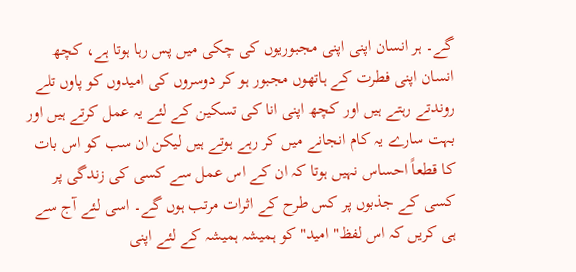گے۔ ہر انسان اپنی اپنی مجبوریوں کی چکی میں پس رہا ہوتا ہے، کچھ انسان اپنی فطرت کے ہاتھوں مجبور ہو کر دوسروں کی امیدوں کو پاوں تلے روندتے رہتے ہیں اور کچھ اپنی انا کی تسکین کے لئے یہ عمل کرتے ہیں اور بہت سارے یہ کام انجانے میں کر رہے ہوتے ہیں لیکن ان سب کو اس بات کا قطعاً احساس نہیں ہوتا کہ ان کے اس عمل سے کسی کی زندگی پر کسی کے جذبوں پر کس طرح کے اثرات مرتب ہوں گے۔ اسی لئے آج سے ہی کریں کہ اس لفظ" امید" کو ہمیشہ ہمیشہ کے لئے اپنی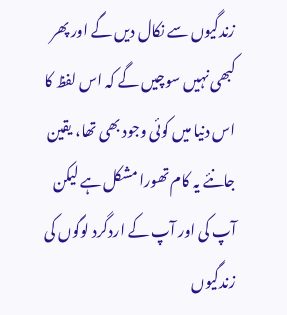زندگیوں سے نکال دیں گے اور پھر کبھی نہیں سوچیں گے کہ اس لفظ کا اس دنیا میں کوئی وجود بھی تھا، یقین جانئے یہ کام تھورا مشکل ہے لیکن آپ کی اور آپ کے اردگرد لوگوں کی زندگیوں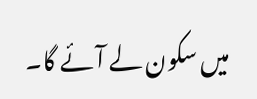میں سکون لے آئے گا۔